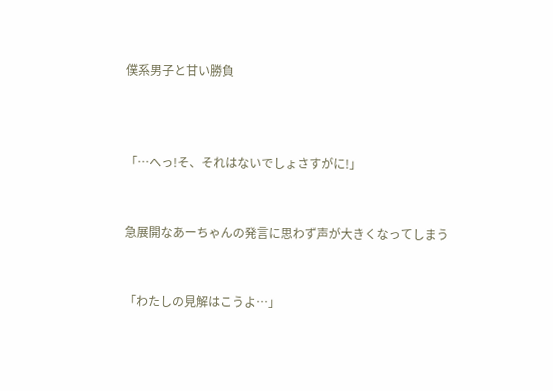僕系男子と甘い勝負



「…へっ!そ、それはないでしょさすがに!」


急展開なあーちゃんの発言に思わず声が大きくなってしまう


「わたしの見解はこうよ…」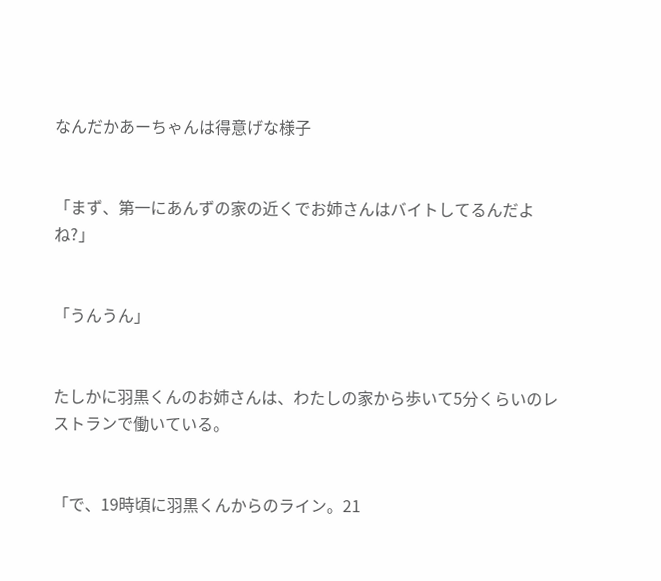なんだかあーちゃんは得意げな様子


「まず、第一にあんずの家の近くでお姉さんはバイトしてるんだよね?」


「うんうん」


たしかに羽黒くんのお姉さんは、わたしの家から歩いて5分くらいのレストランで働いている。


「で、19時頃に羽黒くんからのライン。21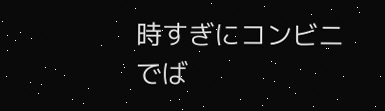時すぎにコンビニでば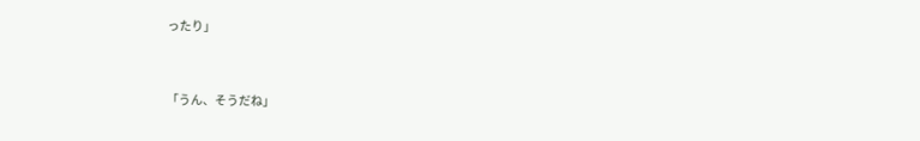ったり」


「うん、そうだね」